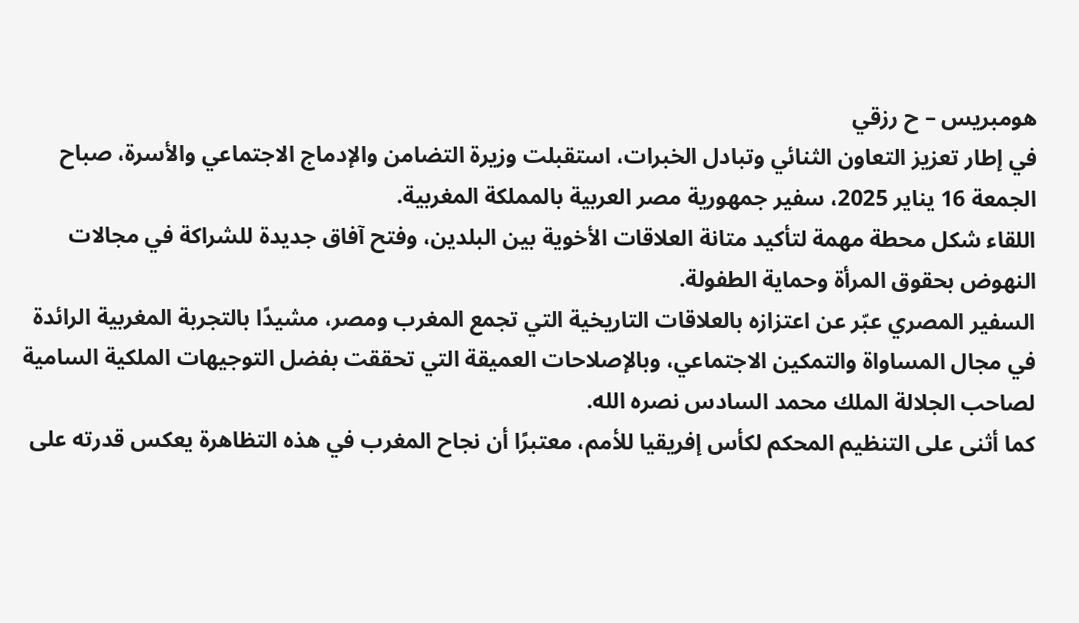هومبريس – ح رزقي
في إطار تعزيز التعاون الثنائي وتبادل الخبرات، استقبلت وزيرة التضامن والإدماج الاجتماعي والأسرة، صباح الجمعة 16 يناير 2025، سفير جمهورية مصر العربية بالمملكة المغربية.
اللقاء شكل محطة مهمة لتأكيد متانة العلاقات الأخوية بين البلدين، وفتح آفاق جديدة للشراكة في مجالات النهوض بحقوق المرأة وحماية الطفولة.
السفير المصري عبّر عن اعتزازه بالعلاقات التاريخية التي تجمع المغرب ومصر، مشيدًا بالتجربة المغربية الرائدة في مجال المساواة والتمكين الاجتماعي، وبالإصلاحات العميقة التي تحققت بفضل التوجيهات الملكية السامية لصاحب الجلالة الملك محمد السادس نصره الله.
كما أثنى على التنظيم المحكم لكأس إفريقيا للأمم، معتبرًا أن نجاح المغرب في هذه التظاهرة يعكس قدرته على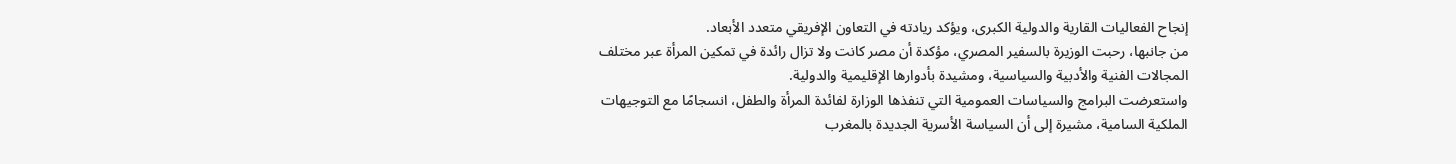إنجاح الفعاليات القارية والدولية الكبرى، ويؤكد ريادته في التعاون الإفريقي متعدد الأبعاد.
من جانبها، رحبت الوزيرة بالسفير المصري، مؤكدة أن مصر كانت ولا تزال رائدة في تمكين المرأة عبر مختلف المجالات الفنية والأدبية والسياسية، ومشيدة بأدوارها الإقليمية والدولية.
واستعرضت البرامج والسياسات العمومية التي تنفذها الوزارة لفائدة المرأة والطفل، انسجامًا مع التوجيهات الملكية السامية، مشيرة إلى أن السياسة الأسرية الجديدة بالمغرب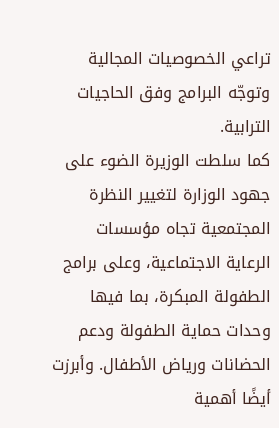تراعي الخصوصيات المجالية وتوجّه البرامج وفق الحاجيات الترابية.
كما سلطت الوزيرة الضوء على جهود الوزارة لتغيير النظرة المجتمعية تجاه مؤسسات الرعاية الاجتماعية، وعلى برامج الطفولة المبكرة، بما فيها وحدات حماية الطفولة ودعم الحضانات ورياض الأطفال. وأبرزت أيضًا أهمية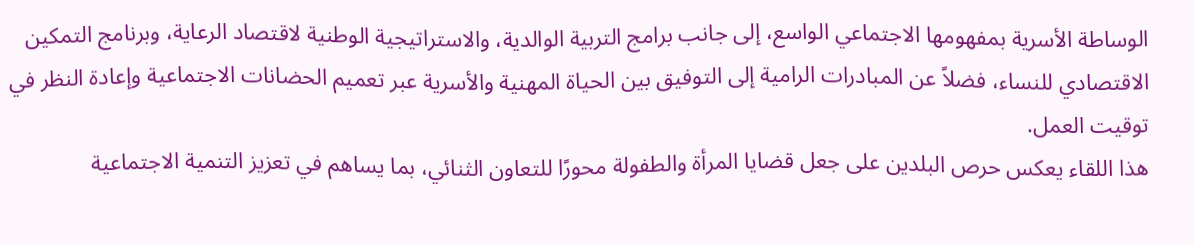الوساطة الأسرية بمفهومها الاجتماعي الواسع، إلى جانب برامج التربية الوالدية، والاستراتيجية الوطنية لاقتصاد الرعاية، وبرنامج التمكين الاقتصادي للنساء، فضلاً عن المبادرات الرامية إلى التوفيق بين الحياة المهنية والأسرية عبر تعميم الحضانات الاجتماعية وإعادة النظر في توقيت العمل.
هذا اللقاء يعكس حرص البلدين على جعل قضايا المرأة والطفولة محورًا للتعاون الثنائي، بما يساهم في تعزيز التنمية الاجتماعية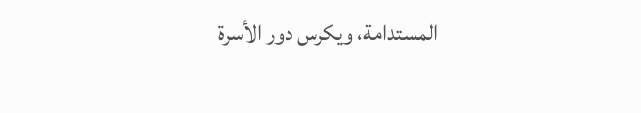المستدامة، ويكرس دور الأسرة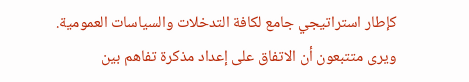كإطار استراتيجي جامع لكافة التدخلات والسياسات العمومية.
ويرى متتبعون أن الاتفاق على إعداد مذكرة تفاهم بين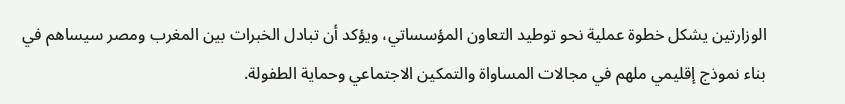الوزارتين يشكل خطوة عملية نحو توطيد التعاون المؤسساتي، ويؤكد أن تبادل الخبرات بين المغرب ومصر سيساهم في بناء نموذج إقليمي ملهم في مجالات المساواة والتمكين الاجتماعي وحماية الطفولة.